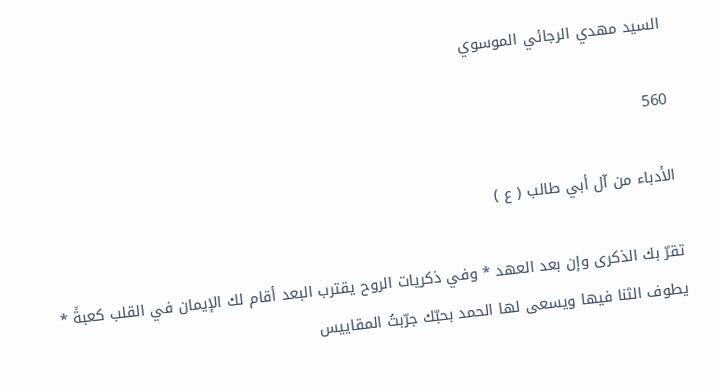السيد مهدي الرجائي الموسوي

560

الأدباء من آل أبي طالب ( ع )

تقرّ بك الذكرى وإن بعد العهد * وفي ذكريات الروح يقترب البعد أقام لك الإيمان في القلب كعبةً * يطوف الثنا فيها ويسعى لها الحمد بحبّك جرّبتُ المقاييس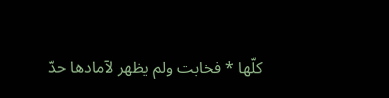كلّها * فخابت ولم يظهر لآمادها حدّ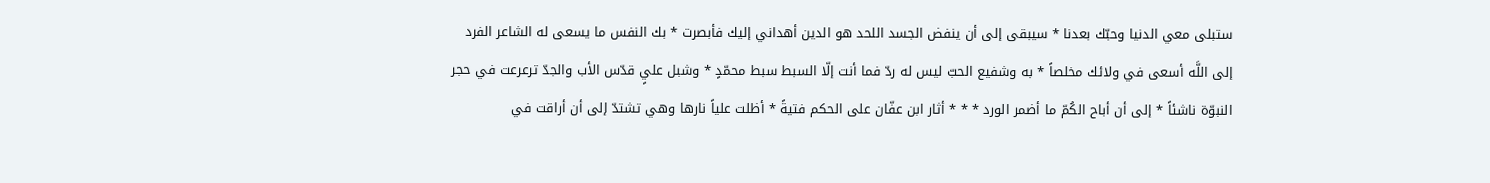ستبلى معي الدنيا وحبّك بعدنا * سيبقى إلى أن ينفض الجسد اللحد هو الدين أهداني إليك فأبصرت * بك النفس ما يسعى له الشاعر الفرد إلى اللَّه أسعى في ولائك مخلصاً * به وشفيع الحبّ ليس له ردّ فما أنت إلّا السبط سبط محمّدٍ * وشبل عليٍ قدّس الأب والجدّ ترعرعت في حجر النبوّة ناشئاً * إلى أن أباح الكُمّ ما أضمر الورد * * * أثار ابن عفّان على الحكم فتيةً * أظلت علياً نارها وهي تشتدّ إلى أن أراقت في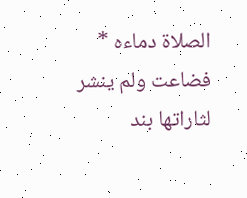الصلاة دماءه * فضاعت ولم ينشر لثاراتها بند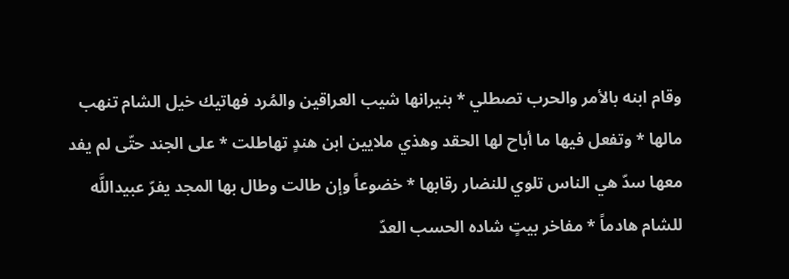وقام ابنه بالأمر والحرب تصطلي * بنيرانها شيب العراقين والمُرد فهاتيك خيل الشام تنهب مالها * وتفعل فيها ما أباح لها الحقد وهذي ملايين ابن هندٍ تهاطلت * على الجند حتّى لم يفد معها سدّ هي الناس تلوي للنضار رقابها * خضوعاً وإن طالت وطال بها المجد يفرّ عبيداللَّه للشام هادماً * مفاخر بيتٍ شاده الحسب العدّ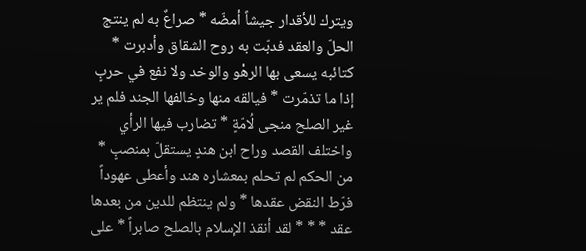ويترك للأقدار جيشاً أمضّه * صراعٌ به لم ينتج الحلّ والعقد فدبّت به روح الشقاق وأدبرت * كتائبه يسعى بها الرهْو والوخد ولا نفع في حربٍ إذا ما تذمّرت * فيالقه منها وخالفها الجند فلم ير غير الصلح منجى لُامّةٍ * تضارب فيها الرأي واختلف القصد وراح ابن هندٍ يستقلّ بمنصبٍ * من الحكم لم تحلم بمعشاره هند وأعطى عهوداً فرّط النقض عقدها * ولم ينتظم للدين من بعدها عقد * * * لقد أنقذ الإسلام بالصلح صابراً * على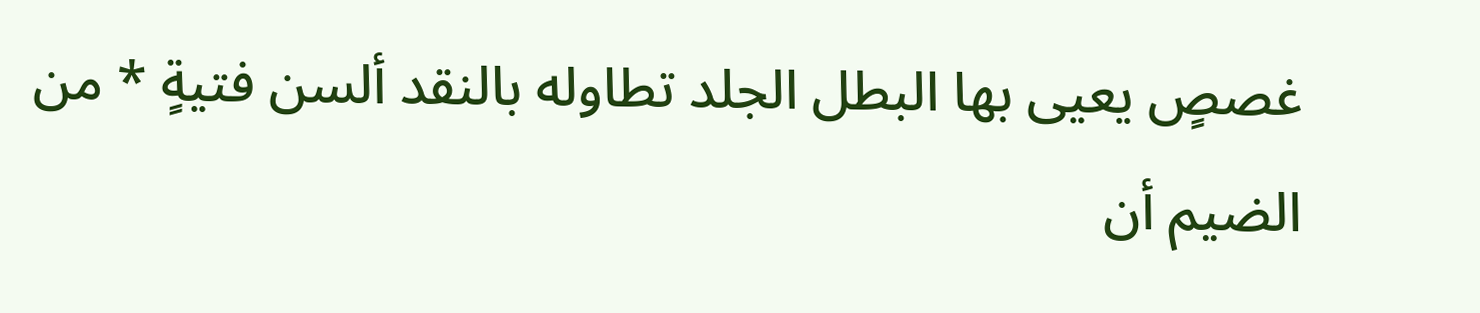غصصٍ يعيى بها البطل الجلد تطاوله بالنقد ألسن فتيةٍ * من الضيم أن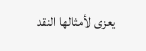يعزى لأمثالها النقد